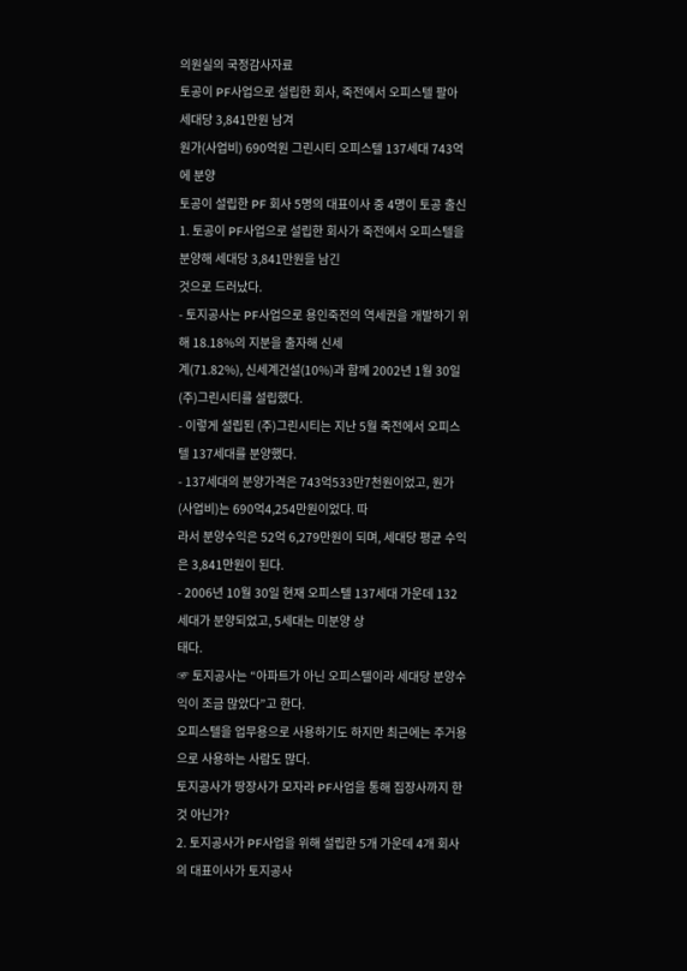의원실의 국정감사자료
토공이 PF사업으로 설립한 회사, 죽전에서 오피스텔 팔아 세대당 3,841만원 남겨
원가(사업비) 690억원 그린시티 오피스텔 137세대 743억에 분양
토공이 설립한 PF 회사 5명의 대표이사 중 4명이 토공 출신
1. 토공이 PF사업으로 설립한 회사가 죽전에서 오피스텔을 분양해 세대당 3,841만원을 남긴
것으로 드러났다.
- 토지공사는 PF사업으로 용인죽전의 역세권을 개발하기 위해 18.18%의 지분을 출자해 신세
계(71.82%), 신세계건설(10%)과 함께 2002년 1월 30일 (주)그린시티를 설립했다.
- 이렇게 설립된 (주)그린시티는 지난 5월 죽전에서 오피스텔 137세대를 분양했다.
- 137세대의 분양가격은 743억533만7천원이었고, 원가(사업비)는 690억4,254만원이었다. 따
라서 분양수익은 52억 6,279만원이 되며, 세대당 평균 수익은 3,841만원이 된다.
- 2006년 10월 30일 현재 오피스텔 137세대 가운데 132세대가 분양되었고, 5세대는 미분양 상
태다.
☞ 토지공사는 “아파트가 아닌 오피스텔이라 세대당 분양수익이 조금 많았다”고 한다.
오피스텔을 업무용으로 사용하기도 하지만 최근에는 주거용으로 사용하는 사람도 많다.
토지공사가 땅장사가 모자라 PF사업을 통해 집장사까지 한 것 아닌가?
2. 토지공사가 PF사업을 위해 설립한 5개 가운데 4개 회사의 대표이사가 토지공사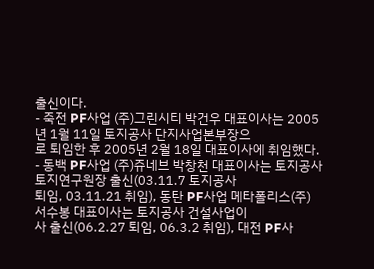출신이다.
- 죽전 PF사업 (주)그린시티 박건우 대표이사는 2005년 1월 11일 토지공사 단지사업본부장으
로 퇴임한 후 2005년 2월 18일 대표이사에 취임했다.
- 동백 PF사업 (주)쥬네브 박창천 대표이사는 토지공사 토지연구원장 출신(03.11.7 토지공사
퇴임, 03.11.21 취임), 동탄 PF사업 메타폴리스(주) 서수봉 대표이사는 토지공사 건설사업이
사 출신(06.2.27 퇴임, 06.3.2 취임), 대전 PF사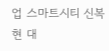업 스마트시티 신복현 대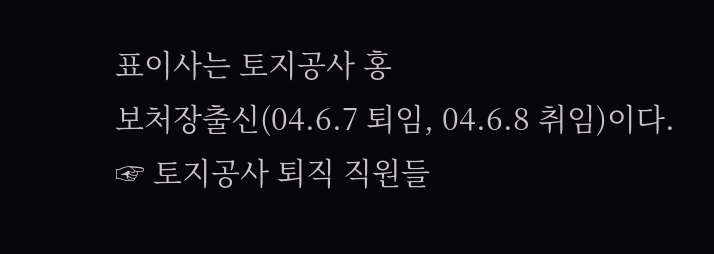표이사는 토지공사 홍
보처장출신(04.6.7 퇴임, 04.6.8 취임)이다.
☞ 토지공사 퇴직 직원들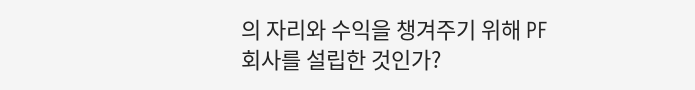의 자리와 수익을 챙겨주기 위해 PF회사를 설립한 것인가?